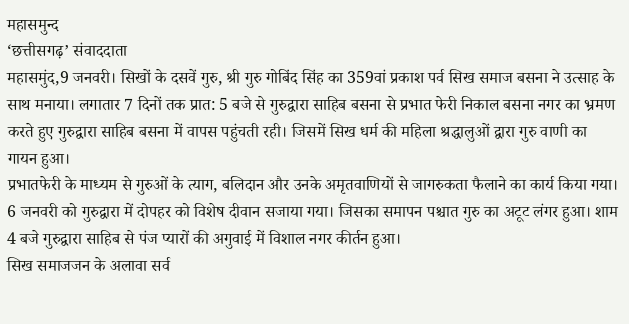महासमुन्द
‘छत्तीसगढ़’ संवाददाता
महासमुंद,9 जनवरी। सिखों के दसवें गुरु, श्री गुरु गोबिंद सिंह का 359वां प्रकाश पर्व सिख समाज बसना ने उत्साह के साथ मनाया। लगातार 7 दिनों तक प्रात: 5 बजे से गुरुद्वारा साहिब बसना से प्रभात फेरी निकाल बसना नगर का भ्रमण करते हुए गुरुद्वारा साहिब बसना में वापस पहुंचती रही। जिसमें सिख धर्म की महिला श्रद्धालुओं द्वारा गुरु वाणी का गायन हुआ।
प्रभातफेरी के माध्यम से गुरुओं के त्याग, बलिदान और उनके अमृतवाणियों से जागरुकता फैलाने का कार्य किया गया। 6 जनवरी को गुरुद्वारा में दोपहर को विशेष दीवान सजाया गया। जिसका समापन पश्चात गुरु का अटूट लंगर हुआ। शाम 4 बजे गुरुद्वारा साहिब से पंज प्यारों की अगुवाई में विशाल नगर कीर्तन हुआ।
सिख समाजजन के अलावा सर्व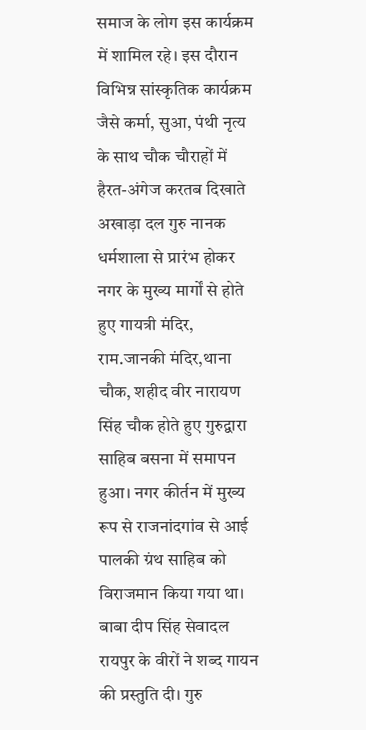समाज के लोग इस कार्यक्रम में शामिल रहे। इस दौरान विभिन्न सांस्कृतिक कार्यक्रम जैसे कर्मा, सुआ, पंथी नृत्य के साथ चौक चौराहों में हैरत-अंगेज करतब दिखाते अखाड़ा दल गुरु नानक धर्मशाला से प्रारंभ होकर नगर के मुख्य मार्गों से होते हुए गायत्री मंदिर, राम.जानकी मंदिर,थाना चौक, शहीद वीर नारायण सिंह चौक होते हुए गुरुद्वारा साहिब बसना में समापन हुआ। नगर कीर्तन में मुख्य रूप से राजनांदगांव से आई पालकी ग्रंथ साहिब को विराजमान किया गया था। बाबा दीप सिंह सेवादल रायपुर के वीरों ने शब्द गायन की प्रस्तुति दी। गुरु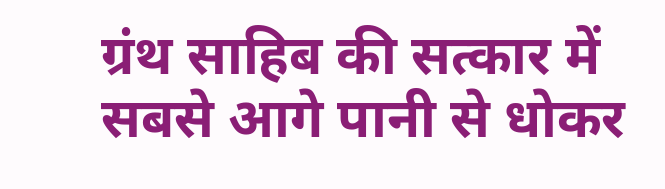ग्रंथ साहिब की सत्कार में सबसे आगे पानी से धोकर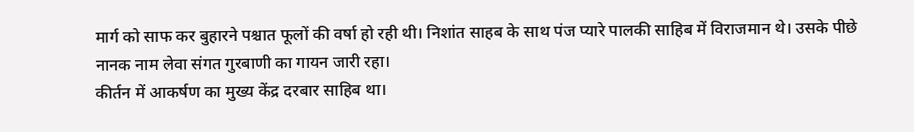मार्ग को साफ कर बुहारने पश्चात फूलों की वर्षा हो रही थी। निशांत साहब के साथ पंज प्यारे पालकी साहिब में विराजमान थे। उसके पीछे नानक नाम लेवा संगत गुरबाणी का गायन जारी रहा।
कीर्तन में आकर्षण का मुख्य केंद्र दरबार साहिब था।